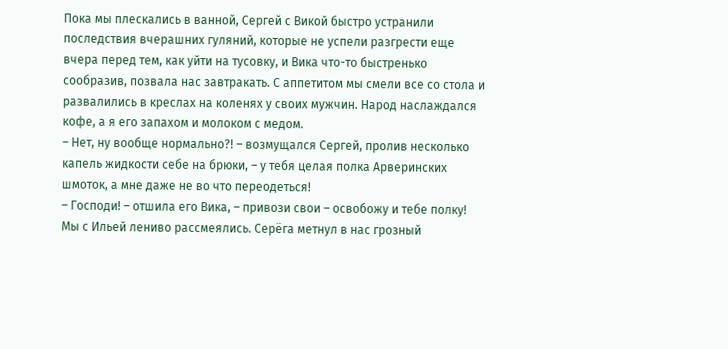Пока мы плескались в ванной, Сергей с Викой быстро устранили последствия вчерашних гуляний, которые не успели разгрести еще вчера перед тем, как уйти на тусовку, и Вика что-то быстренько сообразив, позвала нас завтракать. С аппетитом мы смели все со стола и развалились в креслах на коленях у своих мужчин. Народ наслаждался кофе, а я его запахом и молоком с медом.
– Нет, ну вообще нормально?! – возмущался Сергей, пролив несколько капель жидкости себе на брюки, – у тебя целая полка Арверинских шмоток, а мне даже не во что переодеться!
– Господи! – отшила его Вика, – привози свои – освобожу и тебе полку!
Мы с Ильей лениво рассмеялись. Серёга метнул в нас грозный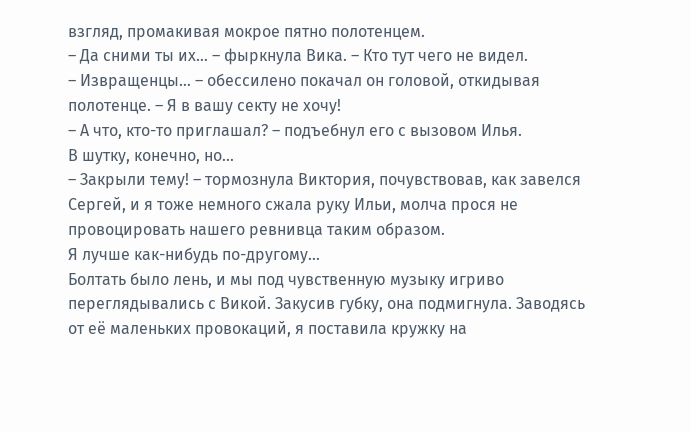взгляд, промакивая мокрое пятно полотенцем.
– Да сними ты их… – фыркнула Вика. – Кто тут чего не видел.
– Извращенцы… – обессилено покачал он головой, откидывая полотенце. – Я в вашу секту не хочу!
– А что, кто-то приглашал? – подъебнул его с вызовом Илья.
В шутку, конечно, но…
– Закрыли тему! – тормознула Виктория, почувствовав, как завелся Сергей, и я тоже немного сжала руку Ильи, молча прося не провоцировать нашего ревнивца таким образом.
Я лучше как-нибудь по-другому…
Болтать было лень, и мы под чувственную музыку игриво переглядывались с Викой. Закусив губку, она подмигнула. Заводясь от её маленьких провокаций, я поставила кружку на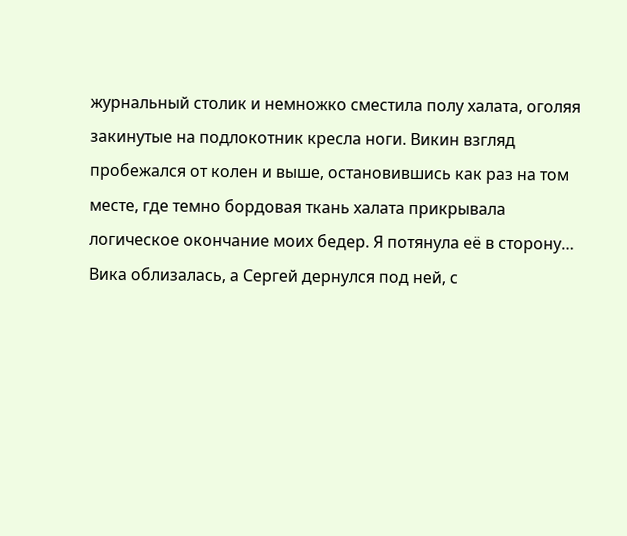журнальный столик и немножко сместила полу халата, оголяя закинутые на подлокотник кресла ноги. Викин взгляд пробежался от колен и выше, остановившись как раз на том месте, где темно бордовая ткань халата прикрывала логическое окончание моих бедер. Я потянула её в сторону…
Вика облизалась, а Сергей дернулся под ней, с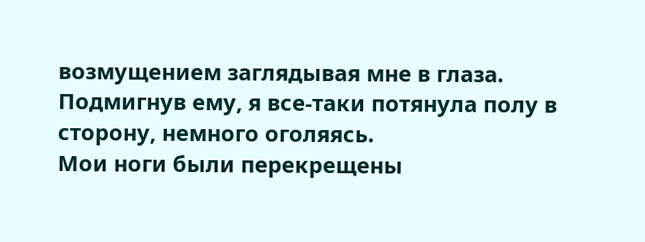возмущением заглядывая мне в глаза. Подмигнув ему, я все-таки потянула полу в сторону, немного оголяясь.
Мои ноги были перекрещены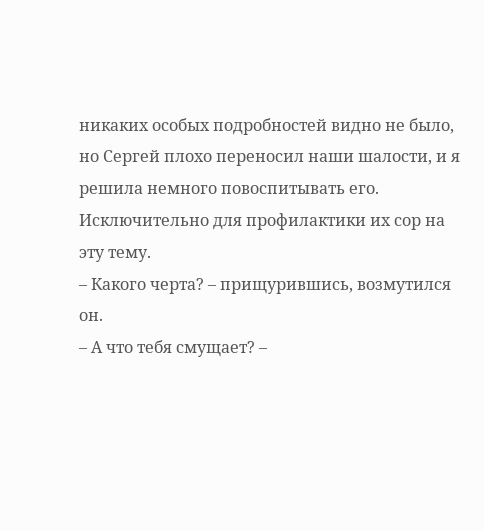никаких особых подробностей видно не было, но Сергей плохо переносил наши шалости, и я решила немного повоспитывать его.
Исключительно для профилактики их сор на эту тему.
– Какого черта? – прищурившись, возмутился он.
– А что тебя смущает? –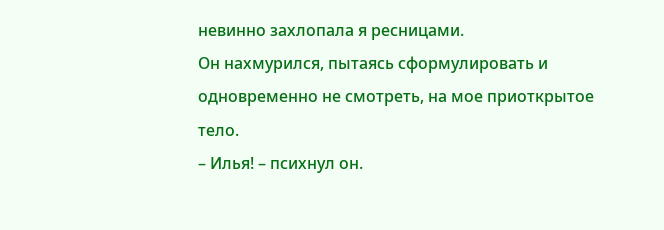невинно захлопала я ресницами.
Он нахмурился, пытаясь сформулировать и одновременно не смотреть, на мое приоткрытое тело.
– Илья! – психнул он.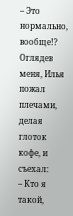– Это нормально, вообще!?
Оглядев меня, Илья пожал плечами, делая глоток кофе, и съехал:
– Кто я такой,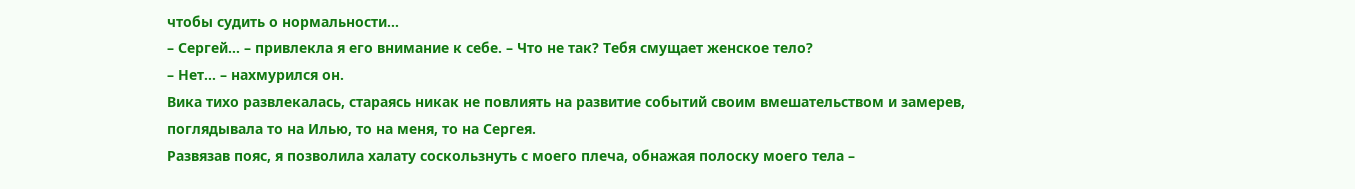чтобы судить о нормальности…
– Сергей… – привлекла я его внимание к себе. – Что не так? Тебя смущает женское тело?
– Нет… – нахмурился он.
Вика тихо развлекалась, стараясь никак не повлиять на развитие событий своим вмешательством и замерев, поглядывала то на Илью, то на меня, то на Сергея.
Развязав пояс, я позволила халату соскользнуть с моего плеча, обнажая полоску моего тела –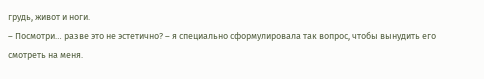грудь, живот и ноги.
– Посмотри… разве это не эстетично? – я специально сформулировала так вопрос, чтобы вынудить его смотреть на меня.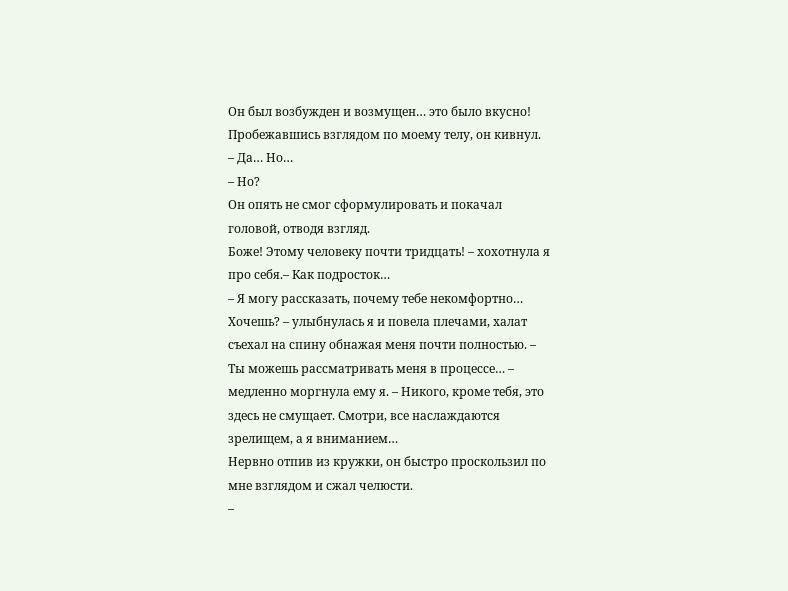Он был возбужден и возмущен… это было вкусно!
Пробежавшись взглядом по моему телу, он кивнул.
– Да… Но…
– Но?
Он опять не смог сформулировать и покачал головой, отводя взгляд.
Боже! Этому человеку почти тридцать! – хохотнула я про себя.– Как подросток…
– Я могу рассказать, почему тебе некомфортно… Хочешь? – улыбнулась я и повела плечами, халат съехал на спину обнажая меня почти полностью. – Ты можешь рассматривать меня в процессе… – медленно моргнула ему я. – Никого, кроме тебя, это здесь не смущает. Смотри, все наслаждаются зрелищем, а я вниманием…
Нервно отпив из кружки, он быстро проскользил по мне взглядом и сжал челюсти.
–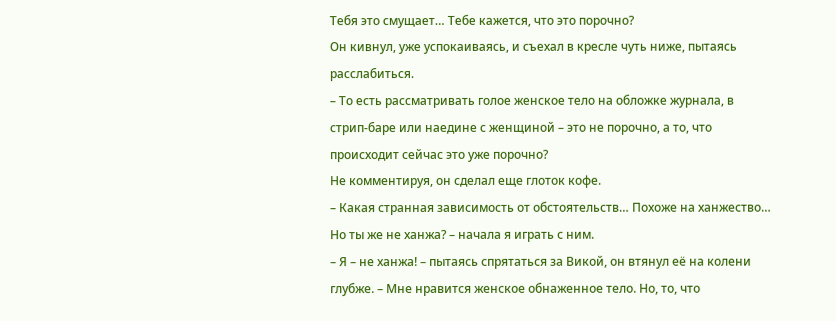Тебя это смущает… Тебе кажется, что это порочно?
Он кивнул, уже успокаиваясь, и съехал в кресле чуть ниже, пытаясь расслабиться.
– То есть рассматривать голое женское тело на обложке журнала, в стрип-баре или наедине с женщиной – это не порочно, а то, что происходит сейчас это уже порочно?
Не комментируя, он сделал еще глоток кофе.
– Какая странная зависимость от обстоятельств… Похоже на ханжество… Но ты же не ханжа? – начала я играть с ним.
– Я – не ханжа! – пытаясь спрятаться за Викой, он втянул её на колени глубже. – Мне нравится женское обнаженное тело. Но, то, что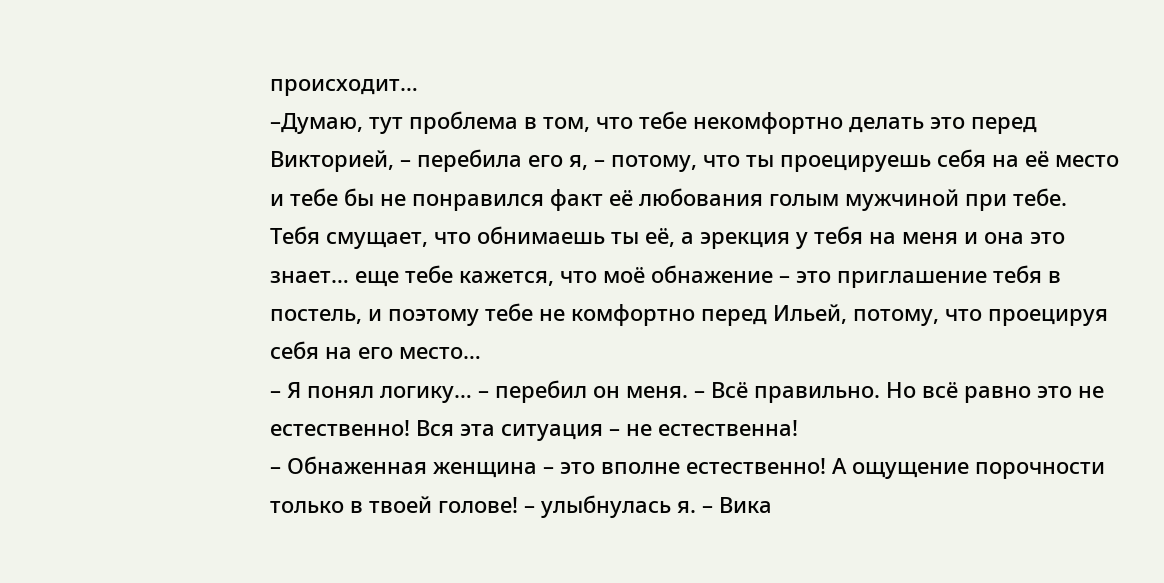происходит…
–Думаю, тут проблема в том, что тебе некомфортно делать это перед Викторией, – перебила его я, – потому, что ты проецируешь себя на её место и тебе бы не понравился факт её любования голым мужчиной при тебе. Тебя смущает, что обнимаешь ты её, а эрекция у тебя на меня и она это знает… еще тебе кажется, что моё обнажение – это приглашение тебя в постель, и поэтому тебе не комфортно перед Ильей, потому, что проецируя себя на его место…
– Я понял логику… – перебил он меня. – Всё правильно. Но всё равно это не естественно! Вся эта ситуация – не естественна!
– Обнаженная женщина – это вполне естественно! А ощущение порочности только в твоей голове! – улыбнулась я. – Вика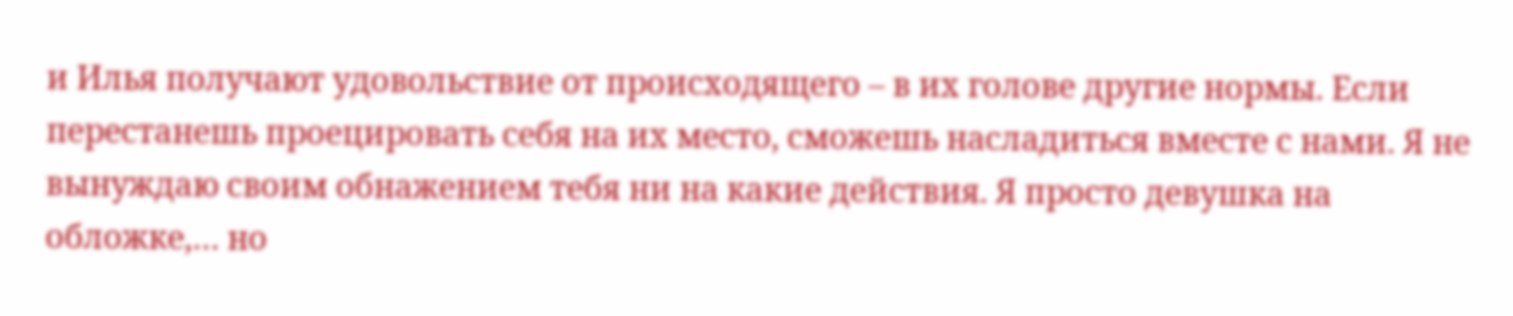и Илья получают удовольствие от происходящего – в их голове другие нормы. Если перестанешь проецировать себя на их место, сможешь насладиться вместе с нами. Я не вынуждаю своим обнажением тебя ни на какие действия. Я просто девушка на обложке,… но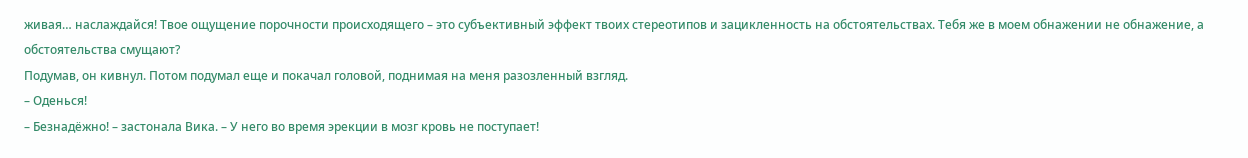живая… наслаждайся! Твое ощущение порочности происходящего – это субъективный эффект твоих стереотипов и зацикленность на обстоятельствах. Тебя же в моем обнажении не обнажение, а обстоятельства смущают?
Подумав, он кивнул. Потом подумал еще и покачал головой, поднимая на меня разозленный взгляд.
– Оденься!
– Безнадёжно! – застонала Вика. – У него во время эрекции в мозг кровь не поступает!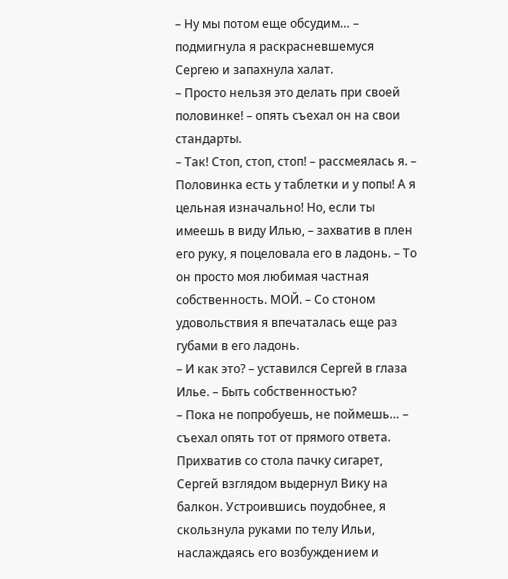– Ну мы потом еще обсудим… – подмигнула я раскрасневшемуся Сергею и запахнула халат.
– Просто нельзя это делать при своей половинке! – опять съехал он на свои стандарты.
– Так! Стоп, стоп, стоп! – рассмеялась я. – Половинка есть у таблетки и у попы! А я цельная изначально! Но, если ты имеешь в виду Илью, – захватив в плен его руку, я поцеловала его в ладонь. – То он просто моя любимая частная собственность. МОЙ. – Со стоном удовольствия я впечаталась еще раз губами в его ладонь.
– И как это? – уставился Сергей в глаза Илье. – Быть собственностью?
– Пока не попробуешь, не поймешь… – съехал опять тот от прямого ответа.
Прихватив со стола пачку сигарет, Сергей взглядом выдернул Вику на балкон. Устроившись поудобнее, я скользнула руками по телу Ильи, наслаждаясь его возбуждением и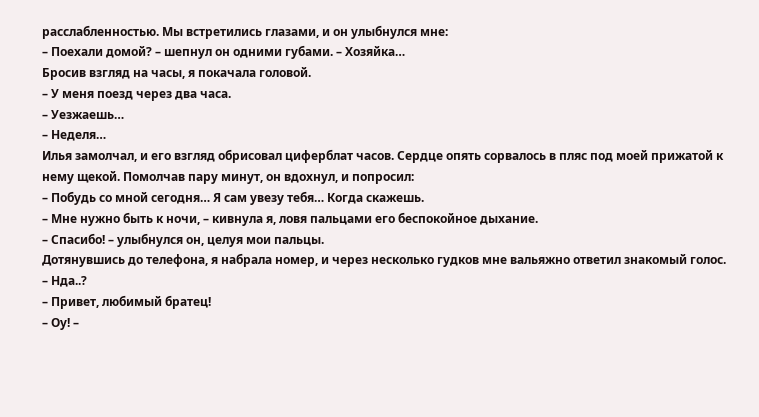расслабленностью. Мы встретились глазами, и он улыбнулся мне:
– Поехали домой? – шепнул он одними губами. – Хозяйка…
Бросив взгляд на часы, я покачала головой.
– У меня поезд через два часа.
– Уезжаешь…
– Неделя…
Илья замолчал, и его взгляд обрисовал циферблат часов. Сердце опять сорвалось в пляс под моей прижатой к нему щекой. Помолчав пару минут, он вдохнул, и попросил:
– Побудь со мной сегодня… Я сам увезу тебя… Когда скажешь.
– Мне нужно быть к ночи, – кивнула я, ловя пальцами его беспокойное дыхание.
– Спасибо! – улыбнулся он, целуя мои пальцы.
Дотянувшись до телефона, я набрала номер, и через несколько гудков мне вальяжно ответил знакомый голос.
– Нда..?
– Привет, любимый братец!
– Оу! –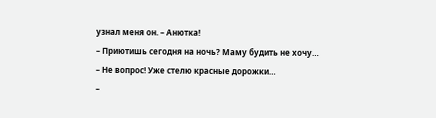узнал меня он. – Анютка!
– Приютишь сегодня на ночь? Маму будить не хочу…
– Не вопрос! Уже стелю красные дорожки…
–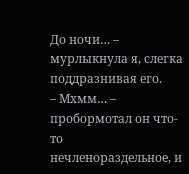До ночи… – мурлыкнула я, слегка поддразнивая его.
– Мхмм… – пробормотал он что-то нечленораздельное, и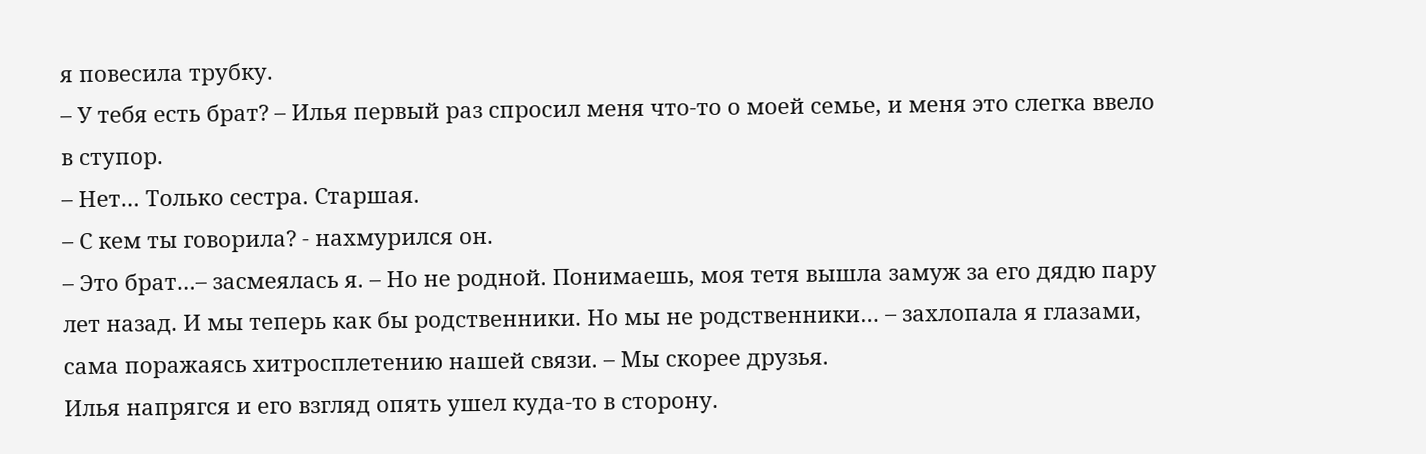я повесила трубку.
– У тебя есть брат? – Илья первый раз спросил меня что-то о моей семье, и меня это слегка ввело в ступор.
– Нет… Только сестра. Старшая.
– С кем ты говорила? - нахмурился он.
– Это брат…– засмеялась я. – Но не родной. Понимаешь, моя тетя вышла замуж за его дядю пару лет назад. И мы теперь как бы родственники. Но мы не родственники… – захлопала я глазами, сама поражаясь хитросплетению нашей связи. – Мы скорее друзья.
Илья напрягся и его взгляд опять ушел куда-то в сторону.